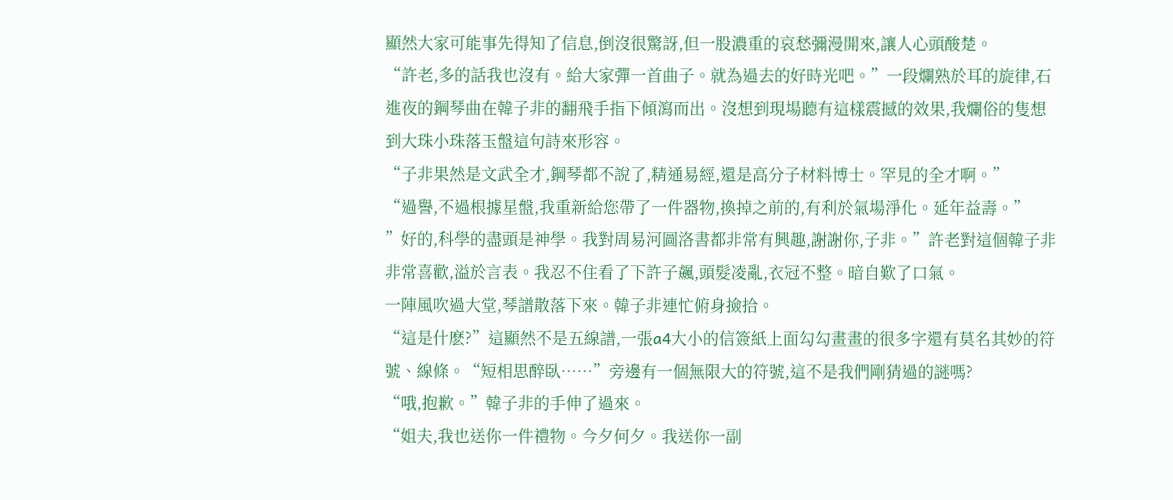顯然大家可能事先得知了信息,倒沒很驚訝,但一股濃重的哀愁彌漫開來,讓人心頭酸楚。
“許老,多的話我也沒有。給大家彈一首曲子。就為過去的好時光吧。”一段爛熟於耳的旋律,石進夜的鋼琴曲在韓子非的翻飛手指下傾瀉而出。沒想到現場聽有這樣震撼的效果,我爛俗的隻想到大珠小珠落玉盤這句詩來形容。
“子非果然是文武全才,鋼琴都不說了,精通易經,還是高分子材料博士。罕見的全才啊。”
“過譽,不過根據星盤,我重新給您帶了一件器物,換掉之前的,有利於氣場淨化。延年益壽。”
”好的,科學的盡頭是神學。我對周易河圖洛書都非常有興趣,謝謝你,子非。”許老對這個韓子非非常喜歡,溢於言表。我忍不住看了下許子飆,頭髮凌亂,衣冠不整。暗自歎了口氣。
一陣風吹過大堂,琴譜散落下來。韓子非連忙俯身撿拾。
“這是什麽?”這顯然不是五線譜,一張a4大小的信簽紙上面勾勾畫畫的很多字還有莫名其妙的符號、線條。“短相思醉臥……”旁邊有一個無限大的符號,這不是我們剛猜過的謎嗎?
“哦,抱歉。”韓子非的手伸了過來。
“姐夫,我也送你一件禮物。今夕何夕。我送你一副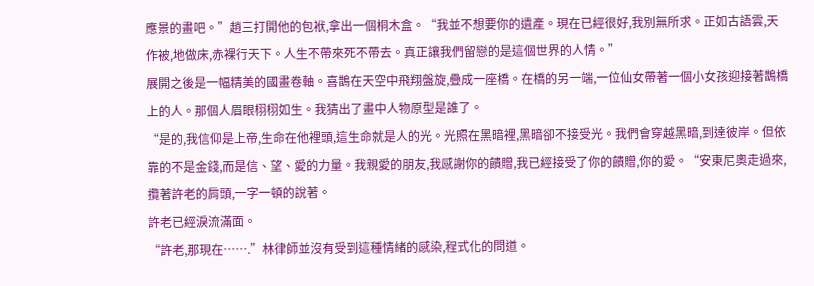應景的畫吧。”趙三打開他的包袱,拿出一個桐木盒。“我並不想要你的遺產。現在已經很好,我別無所求。正如古語雲,天作被,地做床,赤裸行天下。人生不帶來死不帶去。真正讓我們留戀的是這個世界的人情。”
展開之後是一幅精美的國畫卷軸。喜鵲在天空中飛翔盤旋,疊成一座橋。在橋的另一端,一位仙女帶著一個小女孩迎接著鵲橋上的人。那個人眉眼栩栩如生。我猜出了畫中人物原型是誰了。
“是的,我信仰是上帝,生命在他裡頭,這生命就是人的光。光照在黑暗裡,黑暗卻不接受光。我們會穿越黑暗,到達彼岸。但依靠的不是金錢,而是信、望、愛的力量。我親愛的朋友,我感謝你的饋贈,我已經接受了你的饋贈,你的愛。“安東尼奧走過來,攬著許老的肩頭,一字一頓的說著。
許老已經淚流滿面。
“許老,那現在…….”林律師並沒有受到這種情緒的感染,程式化的問道。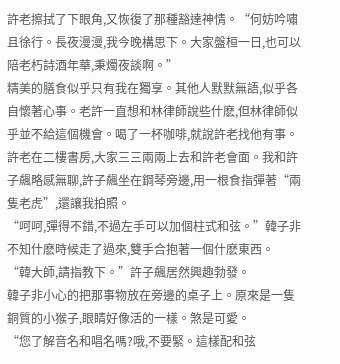許老擦拭了下眼角,又恢復了那種豁達神情。“何妨吟嘯且徐行。長夜漫漫,我今晚構思下。大家盤桓一日,也可以陪老朽詩酒年華,秉燭夜談啊。”
精美的膳食似乎只有我在獨享。其他人默默無語,似乎各自懷著心事。老許一直想和林律師說些什麽,但林律師似乎並不給這個機會。喝了一杯咖啡,就說許老找他有事。
許老在二樓書房,大家三三兩兩上去和許老會面。我和許子飆略感無聊,許子飆坐在鋼琴旁邊,用一根食指彈著“兩隻老虎”,還讓我拍照。
“呵呵,彈得不錯,不過左手可以加個柱式和弦。”韓子非不知什麽時候走了過來,雙手合抱著一個什麽東西。
“韓大師,請指教下。”許子飆居然興趣勃發。
韓子非小心的把那事物放在旁邊的桌子上。原來是一隻銅質的小猴子,眼睛好像活的一樣。煞是可愛。
“您了解音名和唱名嗎?哦,不要緊。這樣配和弦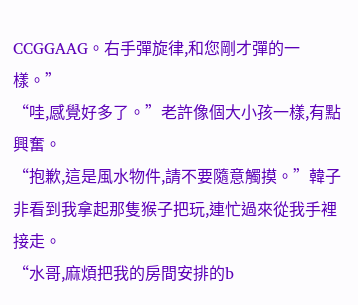CCGGAAG。右手彈旋律,和您剛才彈的一樣。”
“哇,感覺好多了。”老許像個大小孩一樣,有點興奮。
“抱歉,這是風水物件,請不要隨意觸摸。”韓子非看到我拿起那隻猴子把玩,連忙過來從我手裡接走。
“水哥,麻煩把我的房間安排的b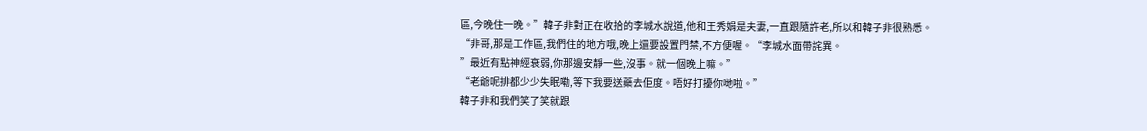區,今晚住一晚。”韓子非對正在收拾的李城水說道,他和王秀娟是夫妻,一直跟隨許老,所以和韓子非很熟悉。
“非哥,那是工作區,我們住的地方哦,晚上還要設置門禁,不方便喔。“李城水面帶詫異。
”最近有點神經衰弱,你那邊安靜一些,沒事。就一個晚上嘛。”
“老爺呢排都少少失眠嘞,等下我要送藥去佢度。唔好打擾你哋啦。”
韓子非和我們笑了笑就跟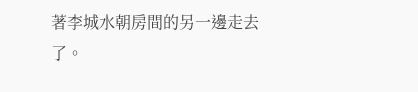著李城水朝房間的另一邊走去了。